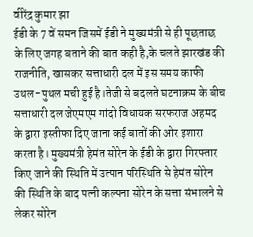वीरेंद्र कुमार झा
ईडी के 7 वें समन जिसमें ईडी ने मुख्यमंत्री से ही पूछताछ के लिए जगह बताने की बात कही है,के चलते झारखंड की राजनीति, खासकर सत्ताधारी दल में इस समय काफी उथल-पुथल मची हुई है।तेजी से बदलते घटनाक्रम के बीच सत्ताधारी दल जेएमएम गांदो विधायक सरफराज अहमद के द्वारा इस्तीफा दिए जाना कई बातों की ओर इशारा करता है। मुख्यमंत्री हेमंत सोरेन के ईडी के द्वारा गिरफ्तार किए जाने की स्थिति में उत्पान परिस्थिति से हेमंत सोरेन की स्थिति के बाद पत्नी कल्पना सोरेन के सत्ता संभालने से लेकर सोरेन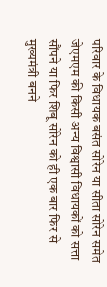परिवार के विधायक बसंत सोरेन या सीता सोरेन समेत जेएमएम की किसी अन्य विश्वासी विधायकों को सत्ता सौंपने या फिर शिबू सोरेन को ही एक बार फिर से मुख्यमंत्री बनने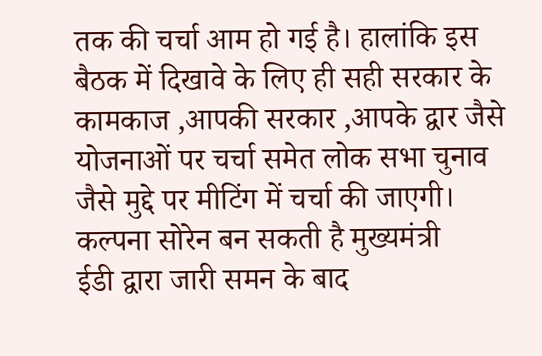तक की चर्चा आम हो गई है। हालांकि इस बैठक में दिखावे के लिए ही सही सरकार के कामकाज ,आपकी सरकार ,आपके द्वार जैसे योजनाओं पर चर्चा समेत लोक सभा चुनाव जैसे मुद्दे पर मीटिंग में चर्चा की जाएगी।
कल्पना सोरेन बन सकती है मुख्यमंत्री
ईडी द्वारा जारी समन के बाद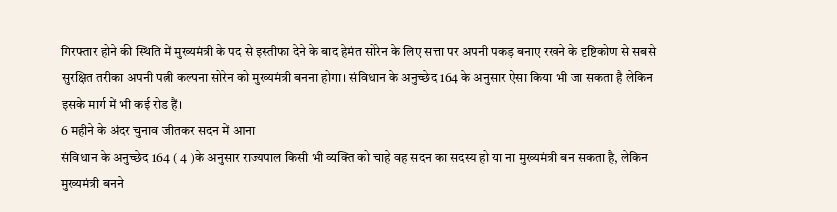गिरफ्तार होने की स्थिति में मुख्यमंत्री के पद से इस्तीफा देने के बाद हेमंत सोरेन के लिए सत्ता पर अपनी पकड़ बनाए रखने के दृष्टिकोण से सबसे सुरक्षित तरीका अपनी पत्नी कल्पना सोरेन को मुख्यमंत्री बनना होगा। संविधान के अनुच्छेद 164 के अनुसार ऐसा किया भी जा सकता है लेकिन इसके मार्ग में भी कई रोड हैं।
6 महीने के अंदर चुनाव जीतकर सदन में आना
संविधान के अनुच्छेद 164 ( 4 )के अनुसार राज्यपाल किसी भी व्यक्ति को चाहे वह सदन का सदस्य हो या ना मुख्यमंत्री बन सकता है, लेकिन मुख्यमंत्री बनने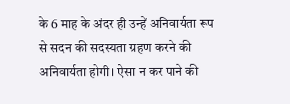के 6 माह के अंदर ही उन्हें अनिवार्यता रूप से सदन की सदस्यता ग्रहण करने की अनिवार्यता होगी। ऐसा न कर पाने की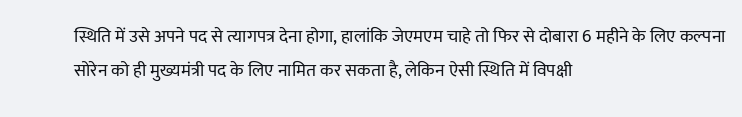स्थिति में उसे अपने पद से त्यागपत्र देना होगा, हालांकि जेएमएम चाहे तो फिर से दोबारा 6 महीने के लिए कल्पना सोरेन को ही मुख्यमंत्री पद के लिए नामित कर सकता है, लेकिन ऐसी स्थिति में विपक्षी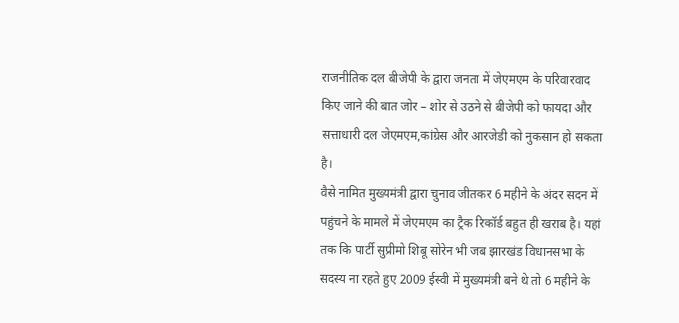राजनीतिक दल बीजेपी के द्वारा जनता में जेएमएम के परिवारवाद किए जाने की बात जोर – शोर से उठने से बीजेपी को फायदा और सत्ताधारी दल जेएमएम,कांग्रेस और आरजेडी को नुकसान हो सकता है।
वैसे नामित मुख्यमंत्री द्वारा चुनाव जीतकर 6 महीने के अंदर सदन में पहुंचने के मामले में जेएमएम का ट्रैक रिकॉर्ड बहुत ही खराब है। यहां तक कि पार्टी सुप्रीमो शिबू सोरेन भी जब झारखंड विधानसभा के सदस्य ना रहते हुए 2009 ईस्वी में मुख्यमंत्री बने थे तो 6 महीने के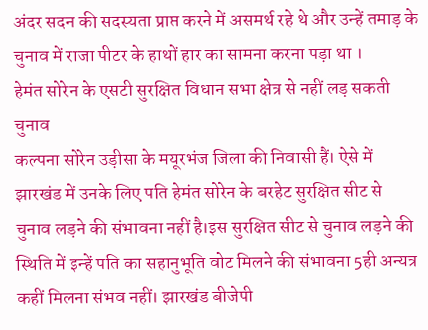अंदर सदन की सदस्यता प्राप्त करने में असमर्थ रहे थे और उन्हें तमाड़ के चुनाव में राजा पीटर के हाथों हार का सामना करना पड़ा था ।
हेमंत सोरेन के एसटी सुरक्षित विधान सभा क्षेत्र से नहीं लड़ सकती चुनाव
कल्पना सोरेन उड़ीसा के मयूरभंज जिला की निवासी हैं। ऐसे में झारखंड में उनके लिए पति हेमंत सोरेन के बरहेट सुरक्षित सीट से चुनाव लड़ने की संभावना नहीं है।इस सुरक्षित सीट से चुनाव लड़ने की स्थिति में इन्हें पति का सहानुभूति वोट मिलने की संभावना 5ही अन्यत्र कहीं मिलना संभव नहीं। झारखंड बीजेपी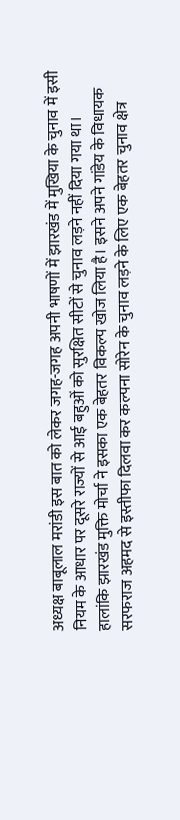अध्यक्ष बाबूलाल मरांडी इस बात को लेकर जगह-जगह अपनी भाषणों में झारखंड में मुखिया के चुनाव में इसी नियम के आधार पर दूसरे राज्यों से आई बहुओं को सुरक्षित सीटों से चुनाव लड़ने नहीं दिया गया था।
हालांकि झारखंड मुक्ति मोर्चा ने इसका एक बेहतर विकल्प खोज लिया है। इसने अपने गांडेय के विधायक सरफराज अहमद से इस्तीफा दिलवा कर कल्पना सोरेन के चुनाव लड़ने के लिए एक बेहतर चुनाव क्षेत्र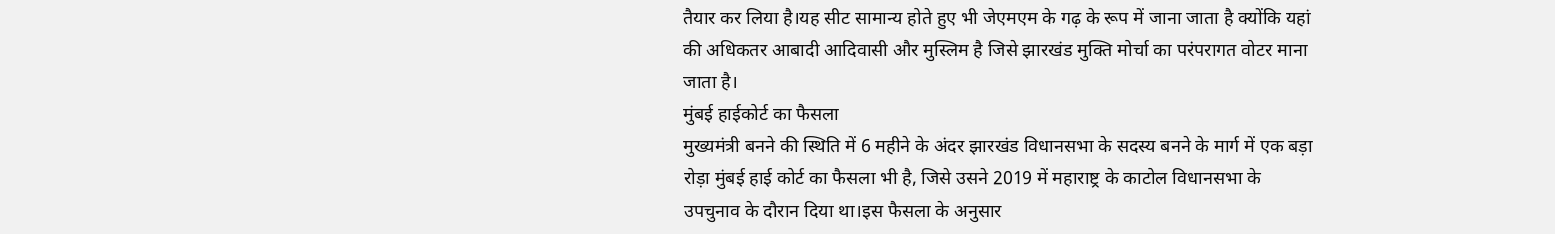तैयार कर लिया है।यह सीट सामान्य होते हुए भी जेएमएम के गढ़ के रूप में जाना जाता है क्योंकि यहां की अधिकतर आबादी आदिवासी और मुस्लिम है जिसे झारखंड मुक्ति मोर्चा का परंपरागत वोटर माना जाता है।
मुंबई हाईकोर्ट का फैसला
मुख्यमंत्री बनने की स्थिति में 6 महीने के अंदर झारखंड विधानसभा के सदस्य बनने के मार्ग में एक बड़ा रोड़ा मुंबई हाई कोर्ट का फैसला भी है, जिसे उसने 2019 में महाराष्ट्र के काटोल विधानसभा के उपचुनाव के दौरान दिया था।इस फैसला के अनुसार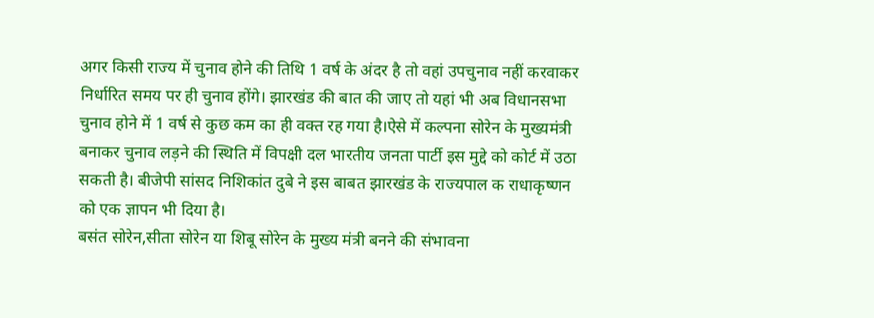अगर किसी राज्य में चुनाव होने की तिथि 1 वर्ष के अंदर है तो वहां उपचुनाव नहीं करवाकर निर्धारित समय पर ही चुनाव होंगे। झारखंड की बात की जाए तो यहां भी अब विधानसभा चुनाव होने में 1 वर्ष से कुछ कम का ही वक्त रह गया है।ऐसे में कल्पना सोरेन के मुख्यमंत्री बनाकर चुनाव लड़ने की स्थिति में विपक्षी दल भारतीय जनता पार्टी इस मुद्दे को कोर्ट में उठा सकती है। बीजेपी सांसद निशिकांत दुबे ने इस बाबत झारखंड के राज्यपाल क राधाकृष्णन को एक ज्ञापन भी दिया है।
बसंत सोरेन,सीता सोरेन या शिबू सोरेन के मुख्य मंत्री बनने की संभावना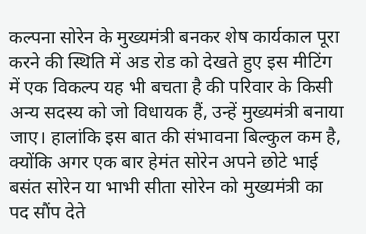कल्पना सोरेन के मुख्यमंत्री बनकर शेष कार्यकाल पूरा करने की स्थिति में अड रोड को देखते हुए इस मीटिंग में एक विकल्प यह भी बचता है की परिवार के किसी अन्य सदस्य को जो विधायक हैं, उन्हें मुख्यमंत्री बनाया जाए। हालांकि इस बात की संभावना बिल्कुल कम है, क्योंकि अगर एक बार हेमंत सोरेन अपने छोटे भाई बसंत सोरेन या भाभी सीता सोरेन को मुख्यमंत्री का पद सौंप देते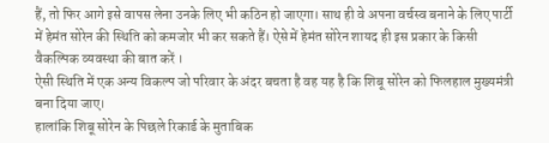हैं, तो फिर आगे इसे वापस लेना उनके लिए भी कठिन हो जाएगा। साथ ही वे अपना वर्चस्व बनाने के लिए पार्टी में हेमंत सोरेन की स्थिति को कमजोर भी कर सकते हैं। ऐसे में हेमंत सोरेन शायद ही इस प्रकार के किसी वैकल्पिक व्यवस्था की बात करें ।
ऐसी स्थिति में एक अन्य विकल्प जो परिवार के अंदर बचता है वह यह है कि शिबू सोरेन को फिलहाल मुख्यमंत्री बना दिया जाए।
हालांकि शिबू सोरेन के पिछले रिकार्ड के मुताबिक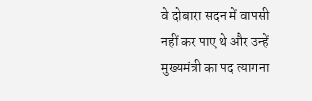वे दोबारा सदन में वापसी नहीं कर पाए थे और उन्हें मुख्यमंत्री का पद त्यागना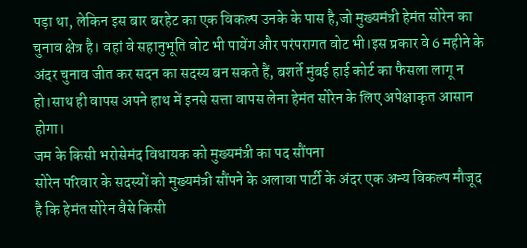पड़ा था, लेकिन इस बार बरहेट का एक विकल्प उनके के पास है,जो मुख्यमंत्री हेमंत सोरेन का चुनाव क्षेत्र है। वहां वे सहानुभूति वोट भी पायेंग और परंपरागत वोट भी।इस प्रकार वे 6 महीने के अंदर चुनाव जीत कर सदन का सदस्य बन सकते हैं, बशर्ते मुंबई हाई कोर्ट का फैसला लागू न हो।साथ ही वापस अपने हाथ में इनसे सत्ता वापस लेना हेमंत सोरेन के लिए अपेक्षाकृत आसान होगा।
जम के किसी भरोसेमंद विधायक को मुख्यमंत्री का पद सौंपना
सोरेन परिवार के सदस्यों को मुख्यमंत्री सौंपने के अलावा पार्टी के अंदर एक अन्य विकल्प मौजूद है कि हेमंत सोरेन वैसे किसी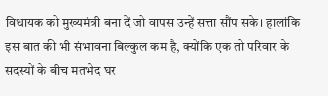विधायक को मुख्यमंत्री बना दें जो वापस उन्हें सत्ता सौंप सके। हालांकि इस बात की भी संभावना बिल्कुल कम है, क्योंकि एक तो परिवार के सदस्यों के बीच मतभेद घर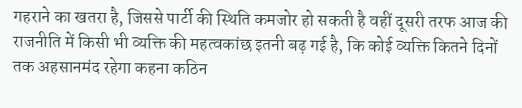गहराने का खतरा है, जिससे पार्टी की स्थिति कमजोर हो सकती है वहीं दूसरी तरफ आज की राजनीति में किसी भी व्यक्ति की महत्वकांछ इतनी बढ़ गई है, कि कोई व्यक्ति कितने दिनों तक अहसानमंद रहेगा कहना कठिन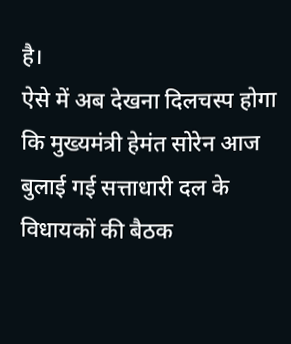है।
ऐसे में अब देखना दिलचस्प होगा कि मुख्यमंत्री हेमंत सोरेन आज बुलाई गई सत्ताधारी दल के विधायकों की बैठक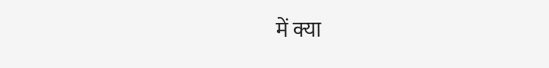में क्या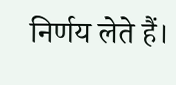निर्णय लेते हैं।